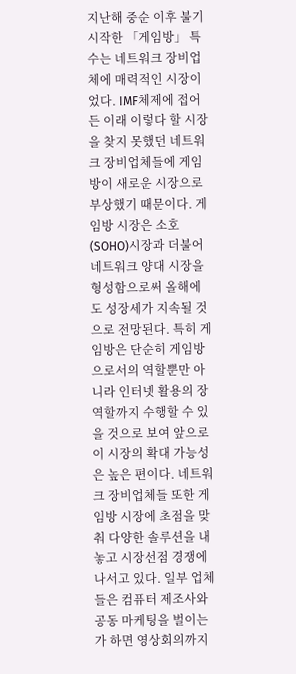지난해 중순 이후 불기 시작한 「게임방」 특수는 네트워크 장비업체에 매력적인 시장이었다. IMF체제에 접어든 이래 이렇다 할 시장을 찾지 못했던 네트워크 장비업체들에 게임방이 새로운 시장으로 부상했기 때문이다. 게임방 시장은 소호(SOHO)시장과 더불어 네트워크 양대 시장을 형성함으로써 올해에도 성장세가 지속될 것으로 전망된다. 특히 게임방은 단순히 게임방으로서의 역할뿐만 아니라 인터넷 활용의 장 역할까지 수행할 수 있을 것으로 보여 앞으로 이 시장의 확대 가능성은 높은 편이다. 네트워크 장비업체들 또한 게임방 시장에 초점을 맞춰 다양한 솔루션을 내놓고 시장선점 경쟁에 나서고 있다. 일부 업체들은 컴퓨터 제조사와 공동 마케팅을 벌이는가 하면 영상회의까지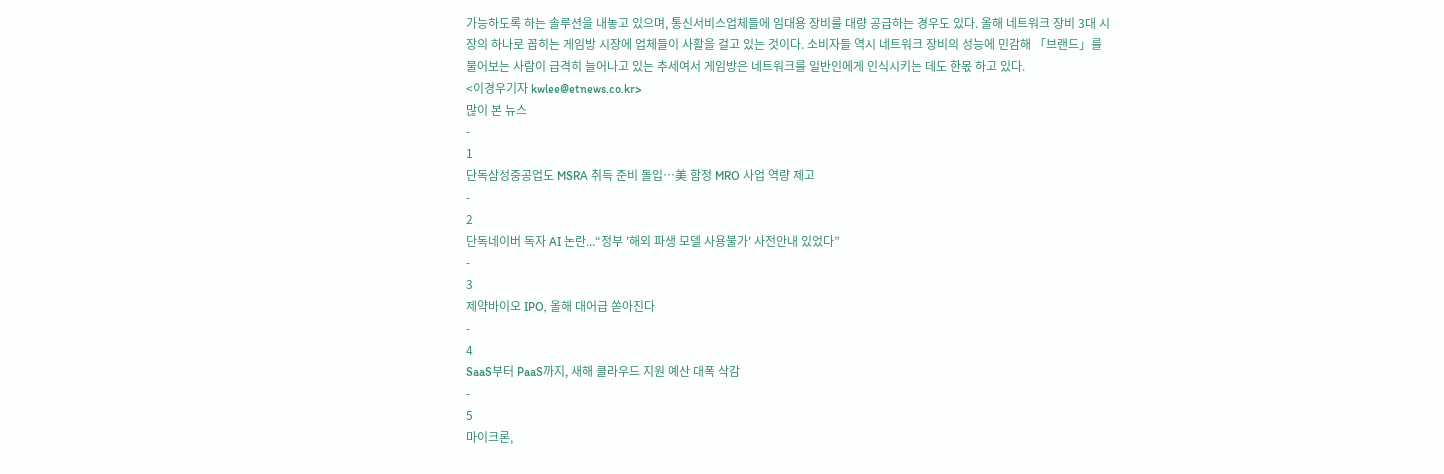가능하도록 하는 솔루션을 내놓고 있으며, 통신서비스업체들에 임대용 장비를 대량 공급하는 경우도 있다. 올해 네트워크 장비 3대 시장의 하나로 꼽히는 게임방 시장에 업체들이 사활을 걸고 있는 것이다. 소비자들 역시 네트워크 장비의 성능에 민감해 「브랜드」를 물어보는 사람이 급격히 늘어나고 있는 추세여서 게임방은 네트워크를 일반인에게 인식시키는 데도 한몫 하고 있다.
<이경우기자 kwlee@etnews.co.kr>
많이 본 뉴스
-
1
단독삼성중공업도 MSRA 취득 준비 돌입…美 함정 MRO 사업 역량 제고
-
2
단독네이버 독자 AI 논란...“정부 '해외 파생 모델 사용불가' 사전안내 있었다”
-
3
제약바이오 IPO, 올해 대어급 쏟아진다
-
4
SaaS부터 PaaS까지, 새해 클라우드 지원 예산 대폭 삭감
-
5
마이크론,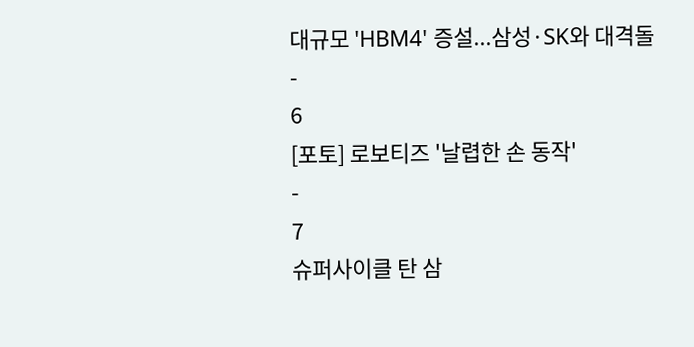대규모 'HBM4' 증설...삼성·SK와 대격돌
-
6
[포토] 로보티즈 '날렵한 손 동작'
-
7
슈퍼사이클 탄 삼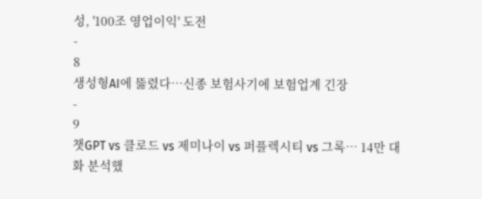성, '100조 영업이익' 도전
-
8
생성형AI에 뚫렸다…신종 보험사기에 보험업계 긴장
-
9
챗GPT vs 클로드 vs 제미나이 vs 퍼플렉시티 vs 그록… 14만 대화 분석했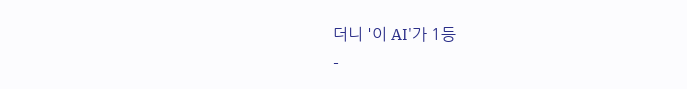더니 '이 AI'가 1등
-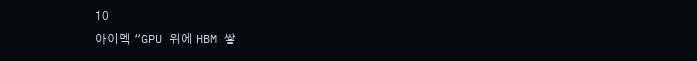10
아이멕 “GPU 위에 HBM 쌓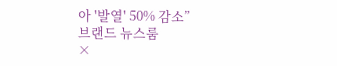아 '발열' 50% 감소”
브랜드 뉴스룸
×